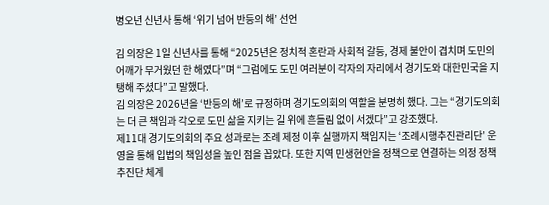병오년 신년사 통해 ‘위기 넘어 반등의 해’ 선언

김 의장은 1일 신년사를 통해 “2025년은 정치적 혼란과 사회적 갈등, 경제 불안이 겹치며 도민의 어깨가 무거웠던 한 해였다”며 “그럼에도 도민 여러분이 각자의 자리에서 경기도와 대한민국을 지탱해 주셨다”고 말했다.
김 의장은 2026년을 ‘반등의 해’로 규정하며 경기도의회의 역할을 분명히 했다. 그는 “경기도의회는 더 큰 책임과 각오로 도민 삶을 지키는 길 위에 흔들림 없이 서겠다”고 강조했다.
제11대 경기도의회의 주요 성과로는 조례 제정 이후 실행까지 책임지는 ‘조례시행추진관리단’ 운영을 통해 입법의 책임성을 높인 점을 꼽았다. 또한 지역 민생현안을 정책으로 연결하는 의정 정책추진단 체계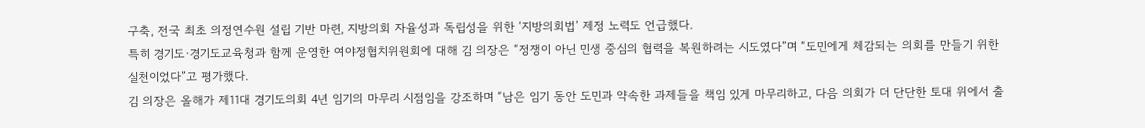구축, 전국 최초 의정연수원 설립 기반 마련, 지방의회 자율성과 독립성을 위한 ‘지방의회법’ 제정 노력도 언급했다.
특히 경기도·경기도교육청과 함께 운영한 여야정협치위원회에 대해 김 의장은 “정쟁이 아닌 민생 중심의 협력을 복원하려는 시도였다”며 “도민에게 체감되는 의회를 만들기 위한 실천이었다”고 평가했다.
김 의장은 올해가 제11대 경기도의회 4년 임기의 마무리 시점임을 강조하며 “남은 임기 동안 도민과 약속한 과제들을 책임 있게 마무리하고, 다음 의회가 더 단단한 토대 위에서 출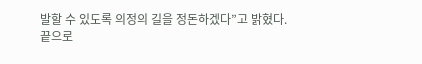발할 수 있도록 의정의 길을 정돈하겠다”고 밝혔다.
끝으로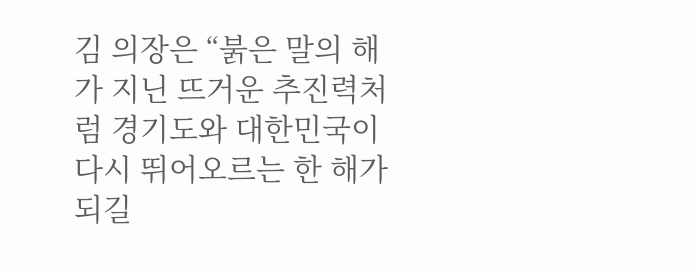김 의장은 “붉은 말의 해가 지닌 뜨거운 추진력처럼 경기도와 대한민국이 다시 뛰어오르는 한 해가 되길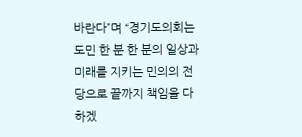바란다”며 “경기도의회는 도민 한 분 한 분의 일상과 미래를 지키는 민의의 전당으로 끝까지 책임을 다하겠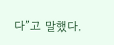다”고 말했다.